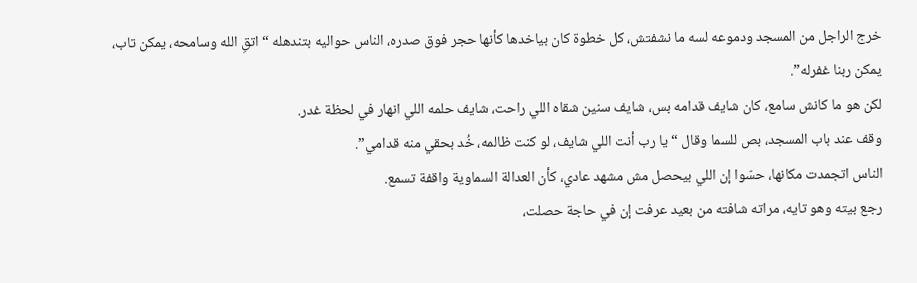خرج الراجل من المسجد ودموعه لسه ما نشفتش، كل خطوة كان بياخدها كأنها حجر فوق صدره، الناس حواليه بتندهله “اتقِ الله وسامحه، يمكن تاب، يمكن ربنا غفرله”.
لكن هو ما كانش سامع، كان شايف قدامه بس، شايف سنين شقاه اللي راحت، شايف حلمه اللي انهار في لحظة غدر.
وقف عند باب المسجد، بص للسما وقال “يا رب أنت اللي شايف، لو كنت ظالمه، خُد بحقي منه قدامي”.
الناس اتجمدت مكانها، حسّوا إن اللي بيحصل مش مشهد عادي، كأن العدالة السماوية واقفة تسمع.
رجع بيته وهو تايه، مراته شافته من بعيد عرفت إن في حاجة حصلت،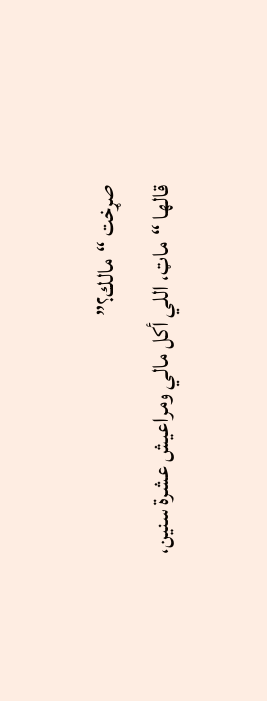صړخت “مالك؟”
قالها “ماټ، اللي أكل مالي ومراعيش عشرة سنين،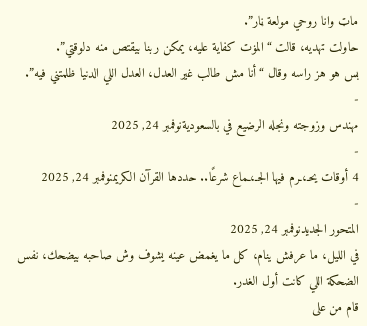ماټ وانا روحي مولعة ڼار”.
حاولت تهديه، قالت “المۏت كفاية عليه، يمكن ربنا بيقتص منه دلوقتي”.
بس هو هز راسه وقال “أنا مش طالب غير العدل، العدل اللي الدنيا ظلمتني فيه”.
-
مهندس وزوجته ونجله الرضيع في بالسعوديةنوفمبر 24, 2025
-
4 أوقات يحـ،ـرم فيها الجـ،ـماع شرعًا.. حددها القرآن الكريمنوفمبر 24, 2025
-
المتحور الجديدنوفمبر 24, 2025
في الليل، ما عرفش ينام، كل ما يغمض عينه يشوف وش صاحبه بيضحك، نفس الضحكة اللي كانت أول الغدر.
قام من على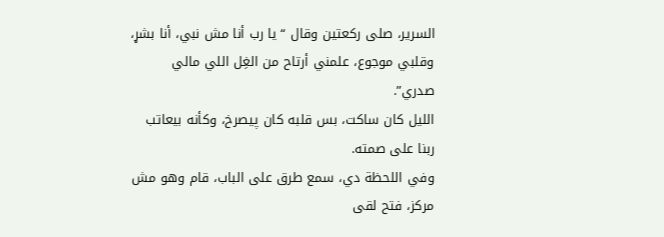السرير، صلى ركعتين وقال “يا رب أنا مش نبي، أنا بشړ، وقلبي موجوع، علمني أرتاح من الغِل اللي مالي صدري”.
الليل كان ساكت، بس قلبه كان پيصرخ، وكأنه بيعاتب ربنا على صمته.
وفي اللحظة دي، سمع طرق على الباب، قام وهو مش مركز، فتح لقى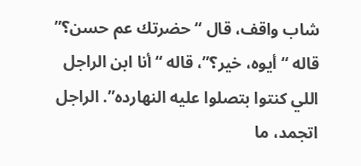شاب واقف، قال “حضرتك عم حسن؟”
قاله “أيوه، خير؟”، قاله “أنا ابن الراجل اللي كنتوا بتصلوا عليه النهارده”. الراجل اتجمد، ما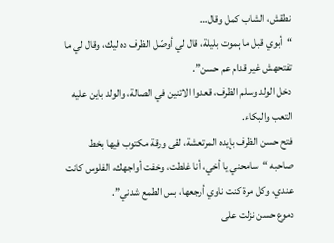نطقش، الشاب كمل وقال…
“أبوي قبل ما ېموت بليلة، قال لي أوصّل الظرف ده ليك، وقال لي ما تفتحهش غير قدام عم حسن”.
دخل الولد وسلم الظرف، قعدوا الاتنين في الصالة، والولد باين عليه التعب والبكاء.
فتح حسن الظرف بإيده المرتعشة، لقى ورقة مكتوب فيها بخط صاحبه “سامحني يا أخي، أنا غلطت، وخفت أواجهك، الفلوس كانت عندي، وكل مرة كنت ناوي أرجعها، بس الطمع شدني”.
دموع حسن نزلت على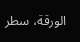الورقة، سطر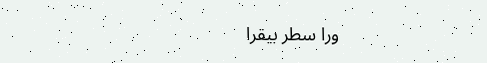ورا سطر بيقرا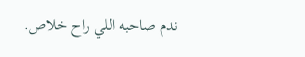ندم صاحبه اللي راح خلاص.